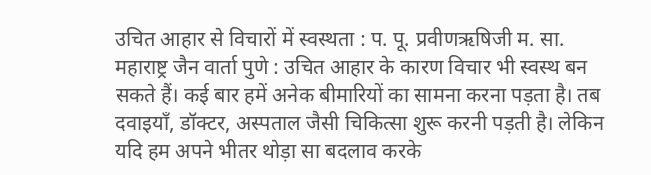उचित आहार से विचारों में स्वस्थता : प. पू. प्रवीणऋषिजी म. सा.
महाराष्ट्र जैन वार्ता पुणे : उचित आहार के कारण विचार भी स्वस्थ बन सकते हैं। कई बार हमें अनेक बीमारियों का सामना करना पड़ता है। तब दवाइयाँ, डॉक्टर, अस्पताल जैसी चिकित्सा शुरू करनी पड़ती है। लेकिन यदि हम अपने भीतर थोड़ा सा बदलाव करके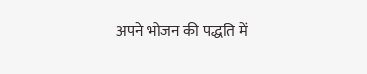अपने भोजन की पद्धति में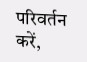परिवर्तन करें,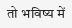तो भविष्य में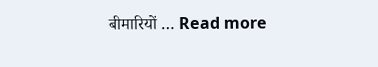बीमारियों … Read more